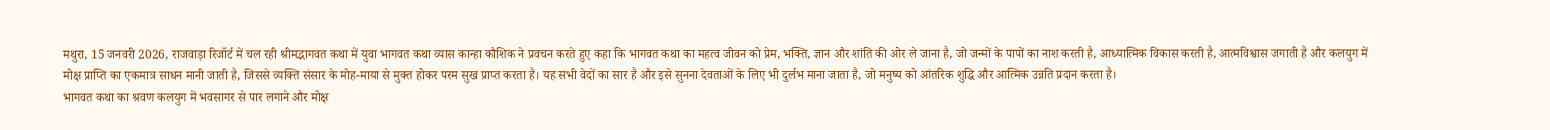मथुरा, 15 जनवरी 2026, राजवाड़ा रिजॉर्ट में चल रही श्रीमद्भागवत कथा में युवा भागवत कथा व्यास कान्हा कौशिक ने प्रवचन करते हुए कहा कि भागवत कथा का महत्व जीवन को प्रेम, भक्ति, ज्ञान और शांति की ओर ले जाना है, जो जन्मों के पापों का नाश करती है, आध्यात्मिक विकास करती है, आत्मविश्वास जगाती है और कलयुग में मोक्ष प्राप्ति का एकमात्र साधन मानी जाती है, जिससे व्यक्ति संसार के मोह-माया से मुक्त होकर परम सुख प्राप्त करता है। यह सभी वेदों का सार है और इसे सुनना देवताओं के लिए भी दुर्लभ माना जाता है, जो मनुष्य को आंतरिक शुद्धि और आत्मिक उन्नति प्रदान करता है।
भागवत कथा का श्रवण कलयुग में भवसागर से पार लगाने और मोक्ष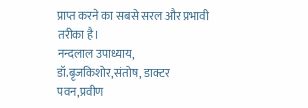प्राप्त करने का सबसे सरल और प्रभावी तरीका है।
नन्दलाल उपाध्याय, डॉ.बृजकिशोर,संतोष, डाक्टर पवन,प्रवीण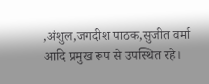,अंशुल,जगदीश पाठक,सुजीत वर्मा आदि प्रमुख रूप से उपस्थित रहे।